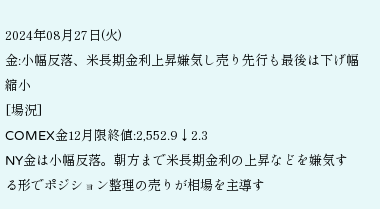2024年08月27日(火)
金:小幅反落、米長期金利上昇嫌気し売り先行も最後は下げ幅縮小
[場況]
COMEX金12月限終値:2,552.9↓2.3
NY金は小幅反落。朝方まで米長期金利の上昇などを嫌気する形でポジション整理の売りが相場を主導す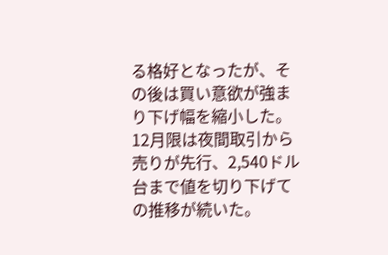る格好となったが、その後は買い意欲が強まり下げ幅を縮小した。12月限は夜間取引から売りが先行、2,540ドル台まで値を切り下げての推移が続いた。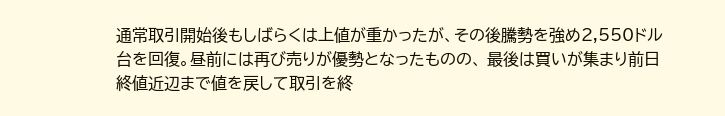通常取引開始後もしばらくは上値が重かったが、その後騰勢を強め2,550ドル台を回復。昼前には再び売りが優勢となったものの、 最後は買いが集まり前日終値近辺まで値を戻して取引を終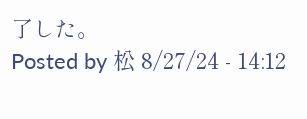了した。
Posted by 松 8/27/24 - 14:12